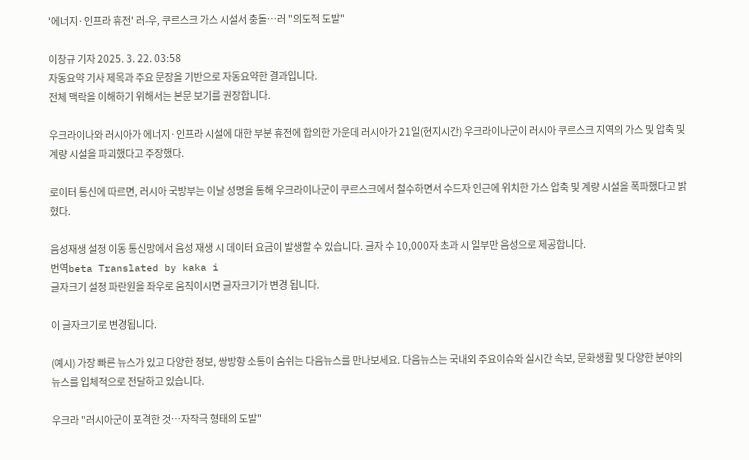'에너지·인프라 휴전' 러-우, 쿠르스크 가스 시설서 충돌…러 "의도적 도발"

이창규 기자 2025. 3. 22. 03:58
자동요약 기사 제목과 주요 문장을 기반으로 자동요약한 결과입니다.
전체 맥락을 이해하기 위해서는 본문 보기를 권장합니다.

우크라이나와 러시아가 에너지·인프라 시설에 대한 부분 휴전에 합의한 가운데 러시아가 21일(현지시간) 우크라이나군이 러시아 쿠르스크 지역의 가스 및 압축 및 계량 시설을 파괴했다고 주장했다.

로이터 통신에 따르면, 러시아 국방부는 이날 성명을 통해 우크라이나군이 쿠르스크에서 철수하면서 수드자 인근에 위치한 가스 압축 및 계량 시설을 폭파했다고 밝혔다.

음성재생 설정 이동 통신망에서 음성 재생 시 데이터 요금이 발생할 수 있습니다. 글자 수 10,000자 초과 시 일부만 음성으로 제공합니다.
번역beta Translated by kaka i
글자크기 설정 파란원을 좌우로 움직이시면 글자크기가 변경 됩니다.

이 글자크기로 변경됩니다.

(예시) 가장 빠른 뉴스가 있고 다양한 정보, 쌍방향 소통이 숨쉬는 다음뉴스를 만나보세요. 다음뉴스는 국내외 주요이슈와 실시간 속보, 문화생활 및 다양한 분야의 뉴스를 입체적으로 전달하고 있습니다.

우크라 "러시아군이 포격한 것…자작극 형태의 도발"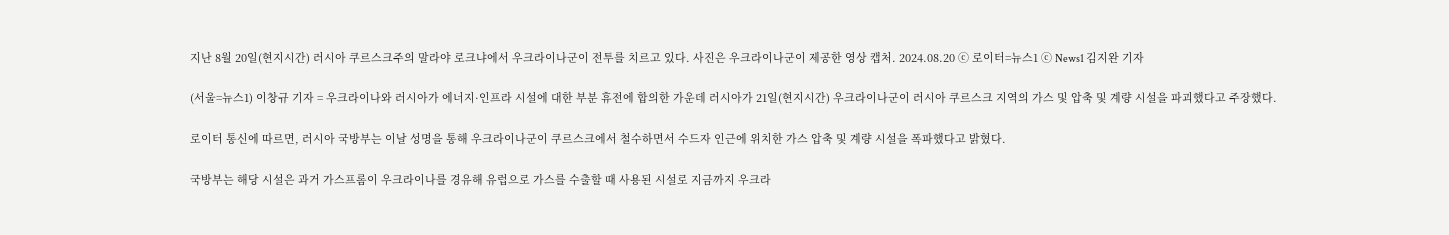지난 8월 20일(현지시간) 러시아 쿠르스크주의 말라야 로크냐에서 우크라이나군이 전투를 치르고 있다. 사진은 우크라이나군이 제공한 영상 캡처. 2024.08.20 ⓒ 로이터=뉴스1 ⓒ News1 김지완 기자

(서울=뉴스1) 이창규 기자 = 우크라이나와 러시아가 에너지·인프라 시설에 대한 부분 휴전에 합의한 가운데 러시아가 21일(현지시간) 우크라이나군이 러시아 쿠르스크 지역의 가스 및 압축 및 계량 시설을 파괴했다고 주장했다.

로이터 통신에 따르면, 러시아 국방부는 이날 성명을 통해 우크라이나군이 쿠르스크에서 철수하면서 수드자 인근에 위치한 가스 압축 및 계량 시설을 폭파했다고 밝혔다.

국방부는 해당 시설은 과거 가스프롬이 우크라이나를 경유해 유럽으로 가스를 수출할 때 사용된 시설로 지금까지 우크라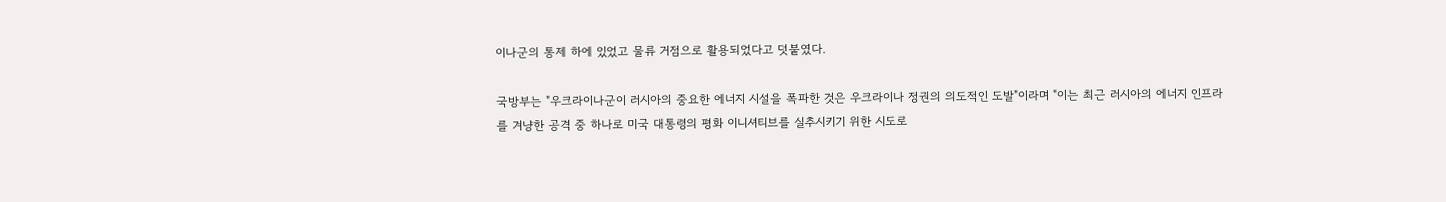이나군의 통제 하에 있었고 물류 거점으로 활용되었다고 덧붙였다.

국방부는 "우크라이나군이 러시아의 중요한 에너지 시설을 폭파한 것은 우크라이나 정권의 의도적인 도발"이라며 "이는 최근 러시아의 에너지 인프라를 겨냥한 공격 중 하나로 미국 대통령의 평화 이니셔티브를 실추시키기 위한 시도로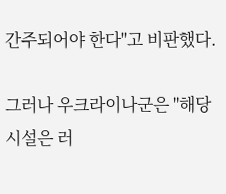간주되어야 한다"고 비판했다.

그러나 우크라이나군은 "해당 시설은 러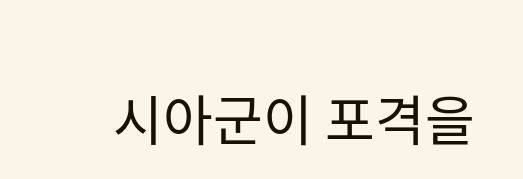시아군이 포격을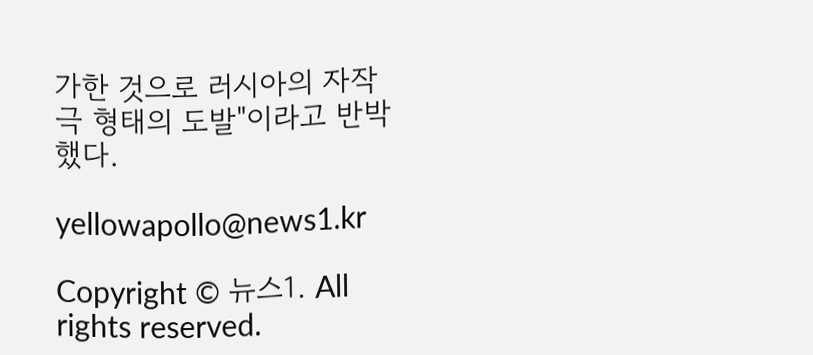가한 것으로 러시아의 자작극 형태의 도발"이라고 반박했다.

yellowapollo@news1.kr

Copyright © 뉴스1. All rights reserved.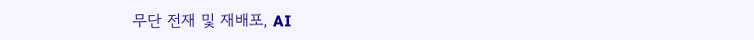무단 전재 및 재배포, AI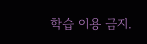학습 이용 금지.